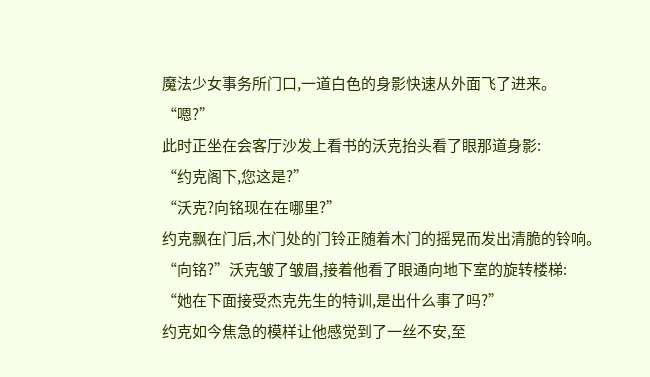魔法少女事务所门口,一道白色的身影快速从外面飞了进来。
“嗯?”
此时正坐在会客厅沙发上看书的沃克抬头看了眼那道身影:
“约克阁下,您这是?”
“沃克?向铭现在在哪里?”
约克飘在门后,木门处的门铃正随着木门的摇晃而发出清脆的铃响。
“向铭?”沃克皱了皱眉,接着他看了眼通向地下室的旋转楼梯:
“她在下面接受杰克先生的特训,是出什么事了吗?”
约克如今焦急的模样让他感觉到了一丝不安,至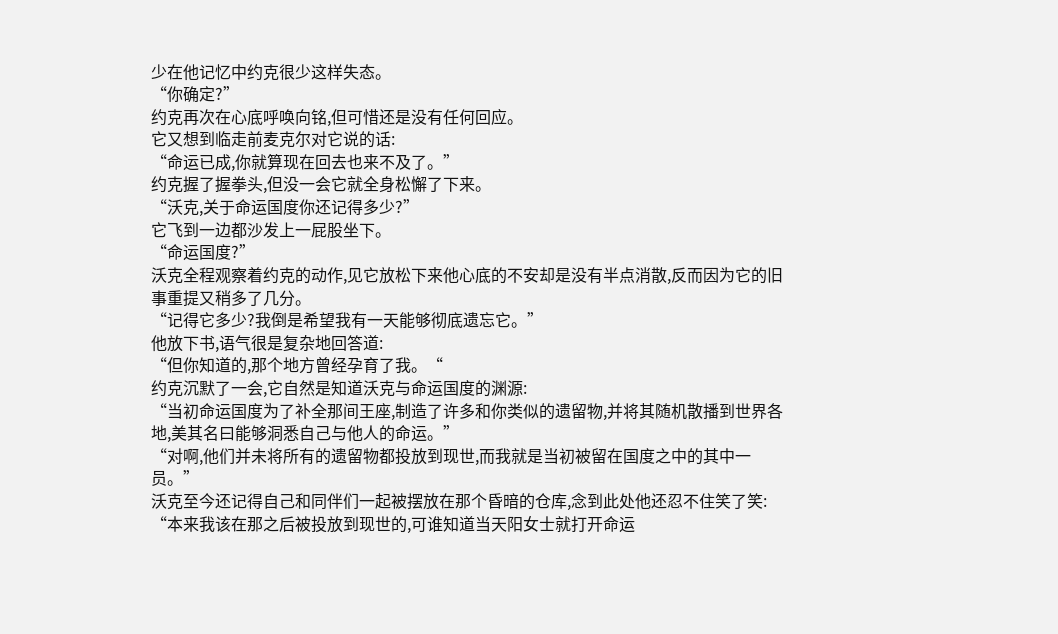少在他记忆中约克很少这样失态。
“你确定?”
约克再次在心底呼唤向铭,但可惜还是没有任何回应。
它又想到临走前麦克尔对它说的话:
“命运已成,你就算现在回去也来不及了。”
约克握了握拳头,但没一会它就全身松懈了下来。
“沃克,关于命运国度你还记得多少?”
它飞到一边都沙发上一屁股坐下。
“命运国度?”
沃克全程观察着约克的动作,见它放松下来他心底的不安却是没有半点消散,反而因为它的旧事重提又稍多了几分。
“记得它多少?我倒是希望我有一天能够彻底遗忘它。”
他放下书,语气很是复杂地回答道:
“但你知道的,那个地方曾经孕育了我。“
约克沉默了一会,它自然是知道沃克与命运国度的渊源:
“当初命运国度为了补全那间王座,制造了许多和你类似的遗留物,并将其随机散播到世界各地,美其名曰能够洞悉自己与他人的命运。”
“对啊,他们并未将所有的遗留物都投放到现世,而我就是当初被留在国度之中的其中一员。”
沃克至今还记得自己和同伴们一起被摆放在那个昏暗的仓库,念到此处他还忍不住笑了笑:
“本来我该在那之后被投放到现世的,可谁知道当天阳女士就打开命运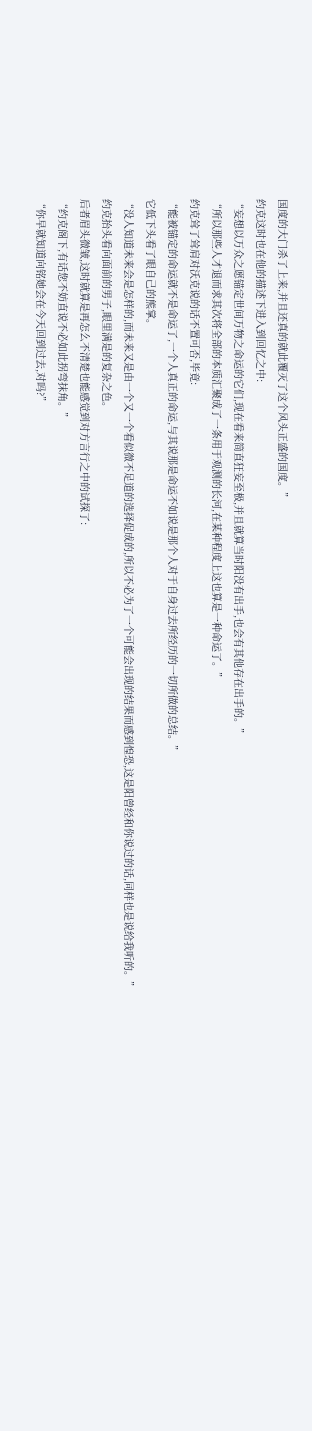国度的大门杀了上来,并且还真的就此覆灭了这个风头正盛的国度。”
约克这时也在他的描述下进入到回忆之中:
“妄想以万众之愿锚定世间万物之命运的它们,现在看来简直狂妄至极,并且就算当时阳没有出手,也会有其他存在出手的。”
“所以那些人才退而求其次将全部的本质汇聚成了一条用于观测的长河,在某种程度上这也算是一种命运了。”
约克耸了耸肩对沃克说的话不置可否,毕竟:
“能被锚定的命运就不是命运了,一个人真正的命运,与其说那是命运不如说是那个人对于自身过去所经历的一切所做的总结。”
它低下头看了眼自己的熊掌。
“没人知道未来会是怎样的,而未来又是由一个又一个看似微不足道的选择促成的,所以不必为了一个可能会出现的结果而感到惶恐,这是阳曾经和你说过的话,同样也是说给我听的。”
约克抬头看向面前的男子,眼里满是的复杂之色。
后者眉头微皱,这时就算是再怎么不清楚也能感觉到对方言行之中的试探了:
“约克阁下,有话您不妨直说不必如此拐弯抹角。”
“你早就知道向铭她会在今天回到过去,对吗?”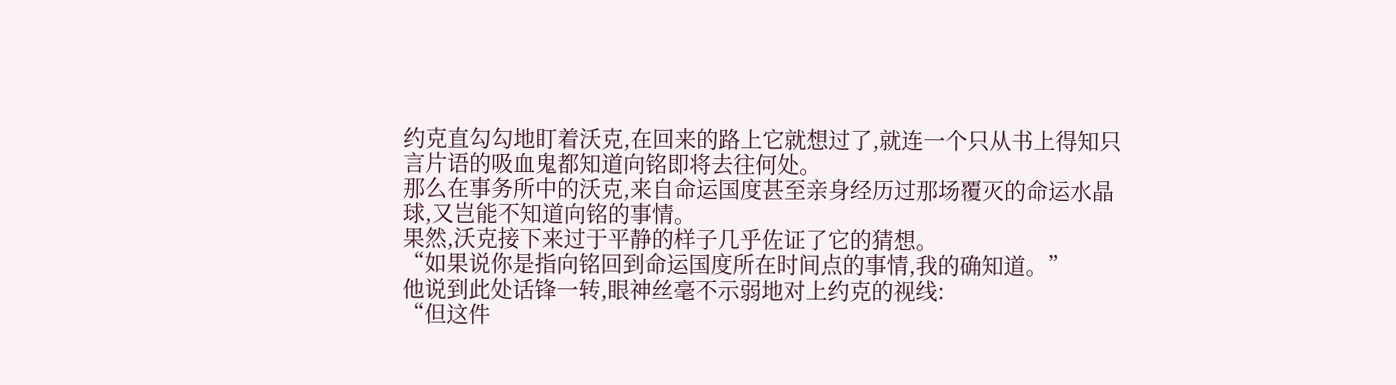约克直勾勾地盯着沃克,在回来的路上它就想过了,就连一个只从书上得知只言片语的吸血鬼都知道向铭即将去往何处。
那么在事务所中的沃克,来自命运国度甚至亲身经历过那场覆灭的命运水晶球,又岂能不知道向铭的事情。
果然,沃克接下来过于平静的样子几乎佐证了它的猜想。
“如果说你是指向铭回到命运国度所在时间点的事情,我的确知道。”
他说到此处话锋一转,眼神丝毫不示弱地对上约克的视线:
“但这件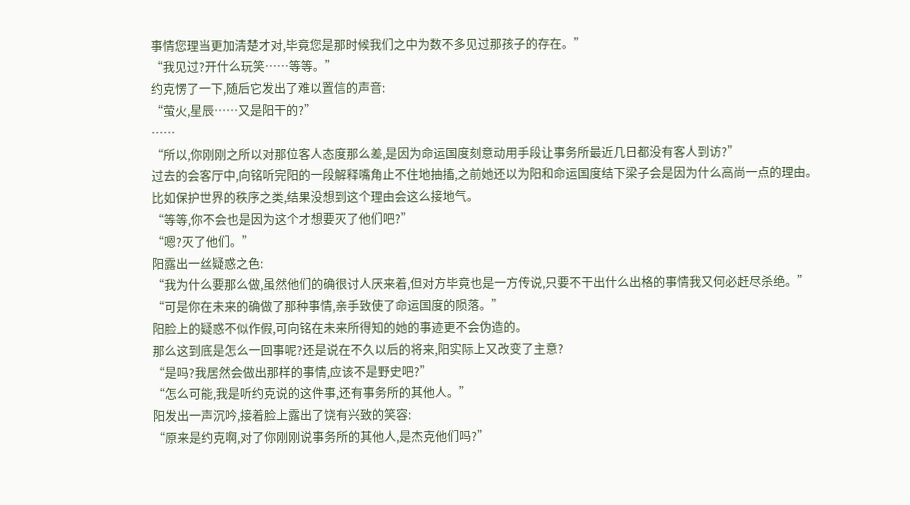事情您理当更加清楚才对,毕竟您是那时候我们之中为数不多见过那孩子的存在。”
“我见过?开什么玩笑……等等。”
约克愣了一下,随后它发出了难以置信的声音:
“萤火,星辰……又是阳干的?”
……
“所以,你刚刚之所以对那位客人态度那么差,是因为命运国度刻意动用手段让事务所最近几日都没有客人到访?”
过去的会客厅中,向铭听完阳的一段解释嘴角止不住地抽搐,之前她还以为阳和命运国度结下梁子会是因为什么高尚一点的理由。
比如保护世界的秩序之类,结果没想到这个理由会这么接地气。
“等等,你不会也是因为这个才想要灭了他们吧?”
“嗯?灭了他们。”
阳露出一丝疑惑之色:
“我为什么要那么做,虽然他们的确很讨人厌来着,但对方毕竟也是一方传说,只要不干出什么出格的事情我又何必赶尽杀绝。”
“可是你在未来的确做了那种事情,亲手致使了命运国度的陨落。”
阳脸上的疑惑不似作假,可向铭在未来所得知的她的事迹更不会伪造的。
那么这到底是怎么一回事呢?还是说在不久以后的将来,阳实际上又改变了主意?
“是吗?我居然会做出那样的事情,应该不是野史吧?”
“怎么可能,我是听约克说的这件事,还有事务所的其他人。”
阳发出一声沉吟,接着脸上露出了饶有兴致的笑容:
“原来是约克啊,对了你刚刚说事务所的其他人,是杰克他们吗?”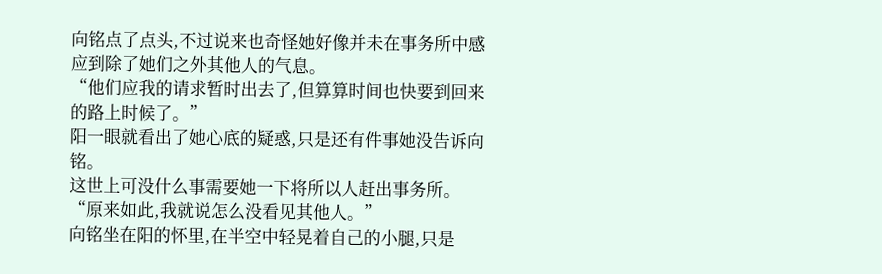向铭点了点头,不过说来也奇怪她好像并未在事务所中感应到除了她们之外其他人的气息。
“他们应我的请求暂时出去了,但算算时间也快要到回来的路上时候了。”
阳一眼就看出了她心底的疑惑,只是还有件事她没告诉向铭。
这世上可没什么事需要她一下将所以人赶出事务所。
“原来如此,我就说怎么没看见其他人。”
向铭坐在阳的怀里,在半空中轻晃着自己的小腿,只是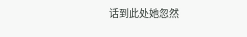话到此处她忽然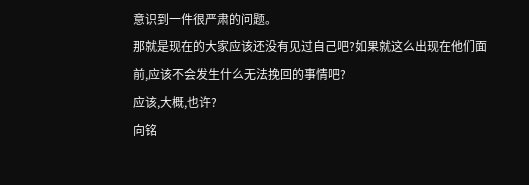意识到一件很严肃的问题。
那就是现在的大家应该还没有见过自己吧?如果就这么出现在他们面前,应该不会发生什么无法挽回的事情吧?
应该,大概,也许?
向铭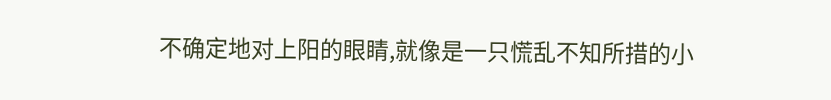不确定地对上阳的眼睛,就像是一只慌乱不知所措的小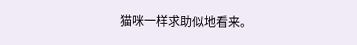猫咪一样求助似地看来。